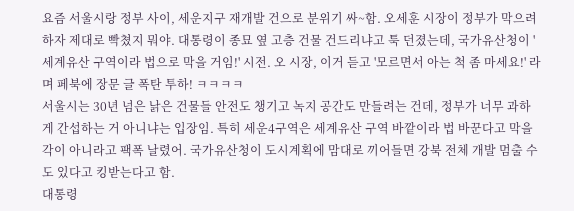요즘 서울시랑 정부 사이, 세운지구 재개발 건으로 분위기 싸~함. 오세훈 시장이 정부가 막으려 하자 제대로 빡쳤지 뭐야. 대통령이 종묘 옆 고층 건물 건드리냐고 툭 던졌는데, 국가유산청이 '세계유산 구역이라 법으로 막을 거임!' 시전. 오 시장, 이거 듣고 '모르면서 아는 척 좀 마세요!' 라며 페북에 장문 글 폭탄 투하! ㅋㅋㅋㅋ
서울시는 30년 넘은 낡은 건물들 안전도 챙기고 녹지 공간도 만들려는 건데, 정부가 너무 과하게 간섭하는 거 아니냐는 입장임. 특히 세운4구역은 세계유산 구역 바깥이라 법 바꾼다고 막을 각이 아니라고 팩폭 날렸어. 국가유산청이 도시계획에 맘대로 끼어들면 강북 전체 개발 멈출 수도 있다고 킹받는다고 함.
대통령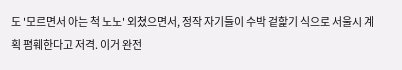도 '모르면서 아는 척 노노' 외쳤으면서, 정작 자기들이 수박 겉핥기 식으로 서울시 계획 폄훼한다고 저격. 이거 완전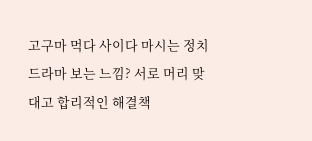고구마 먹다 사이다 마시는 정치 드라마 보는 느낌? 서로 머리 맞대고 합리적인 해결책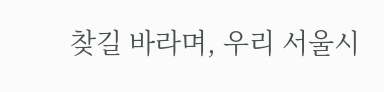찾길 바라며, 우리 서울시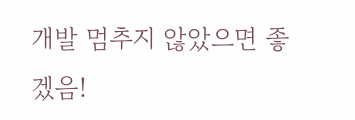개발 멈추지 않았으면 좋겠음!